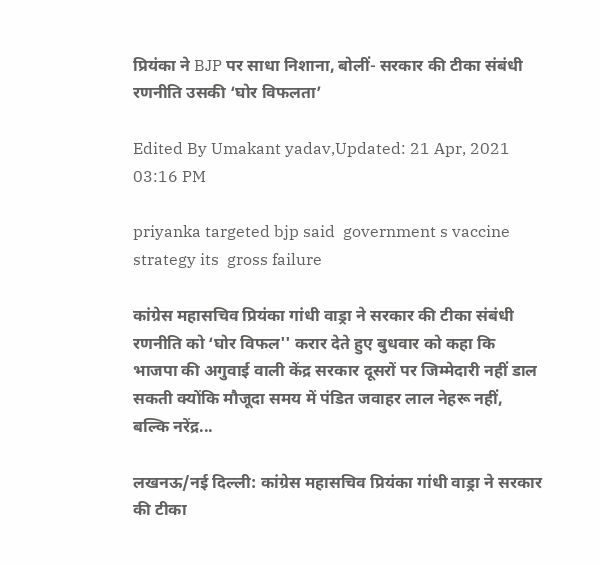प्रियंका ने BJP पर साधा निशाना, बोलीं- सरकार की टीका संबंधी रणनीति उसकी ‘घोर विफलता’

Edited By Umakant yadav,Updated: 21 Apr, 2021 03:16 PM

priyanka targeted bjp said  government s vaccine strategy its  gross failure

कांग्रेस महासचिव प्रियंका गांधी वाड्रा ने सरकार की टीका संबंधी रणनीति को ‘घोर विफल'' करार देते हुए बुधवार को कहा कि भाजपा की अगुवाई वाली केंद्र सरकार दूसरों पर जिम्मेदारी नहीं डाल सकती क्योंकि मौजूदा समय में पंडित जवाहर लाल नेहरू नहीं, बल्कि नरेंद्र...

लखनऊ/नई दिल्ली: कांग्रेस महासचिव प्रियंका गांधी वाड्रा ने सरकार की टीका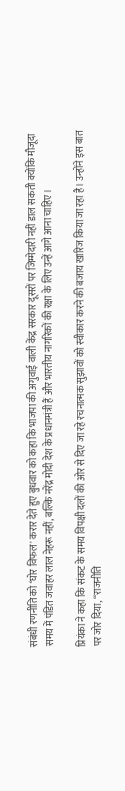संबंधी रणनीति को ‘घोर विफल' करार देते हुए बुधवार को कहा कि भाजपा की अगुवाई वाली केंद्र सरकार दूसरों पर जिम्मेदारी नहीं डाल सकती क्योंकि मौजूदा समय में पंडित जवाहर लाल नेहरू नहीं, बल्कि नरेंद्र मोदी देश के प्रधानमंत्री हैं और भारतीय नागरिकों की रक्षा के लिए उन्हें आगे आना चाहिए।

प्रियंका ने कहा कि संकट के समय विपक्षी दलों की ओर से दिए जा रहे रचनात्मक सुझावों को स्वीकार करने की बजाय खारिज किया जा रहा है। उन्होंने इस बात पर जोर दिया, ‘‘राजनीति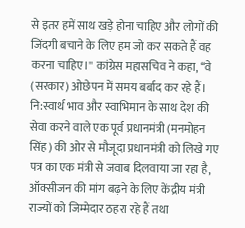से इतर हमें साथ खड़े होना चाहिए और लोगों की जिंदगी बचाने के लिए हम जो कर सकते हैं वह करना चाहिए।'' कांग्रेस महासचिव ने कहा, ‘‘वे (सरकार) ओछेपन में समय बर्बाद कर रहे हैं। नि:स्वार्थ भाव और स्वाभिमान के साथ देश की सेवा करने वाले एक पूर्व प्रधानमंत्री (मनमोहन सिंह) की ओर से मौजूदा प्रधानमंत्री को लिखे गए पत्र का एक मंत्री से जवाब दिलवाया जा रहा है, ऑक्सीजन की मांग बढ़ने के लिए केंद्रीय मंत्री राज्यों को जिम्मेदार ठहरा रहे हैं तथा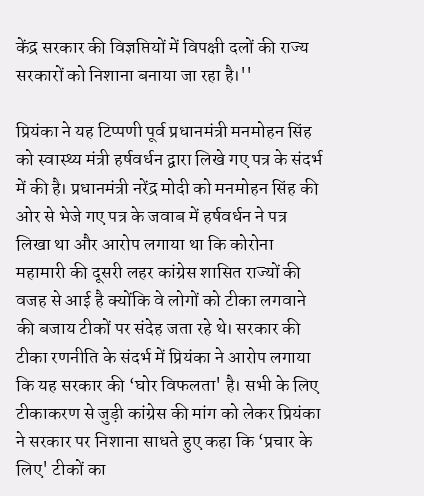केंद्र सरकार की विज्ञप्तियों में विपक्षी दलों की राज्य सरकारों को निशाना बनाया जा रहा है।''

प्रियंका ने यह टिप्पणी पूर्व प्रधानमंत्री मनमोहन सिंह को स्वास्थ्य मंत्री हर्षवर्धन द्वारा लिखे गए पत्र के संदर्भ में की है। प्रधानमंत्री नरेंद्र मोदी को मनमोहन सिंह की ओर से भेजे गए पत्र के जवाब में हर्षवर्धन ने पत्र लिखा था और आरोप लगाया था कि कोरोना महामारी की दूसरी लहर कांग्रेस शासित राज्यों की वजह से आई है क्योंकि वे लोगों को टीका लगवाने की बजाय टीकों पर संदेह जता रहे थे। सरकार की टीका रणनीति के संदर्भ में प्रियंका ने आरोप लगाया कि यह सरकार की ‘घोर विफलता' है। सभी के लिए टीकाकरण से जुड़ी कांग्रेस की मांग को लेकर प्रियंका ने सरकार पर निशाना साधते हुए कहा कि ‘प्रचार के लिए' टीकों का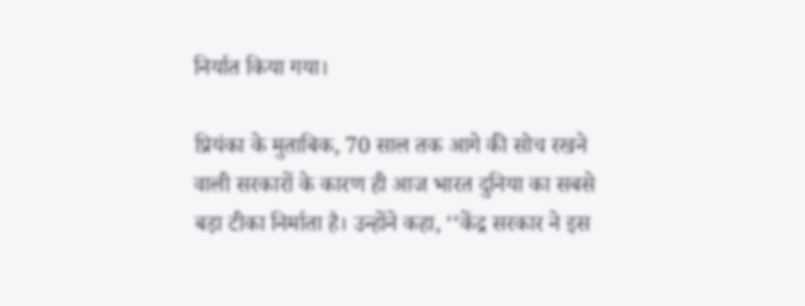निर्यात किया गया।

प्रियंका के मुताबिक, 70 साल तक आगे की सोच रखने वाली सरकारों के कारण ही आज भारत दुनिया का सबसे बड़ा टीका निर्माता है। उन्होंने कहा, ‘‘केंद्र सरकार ने इस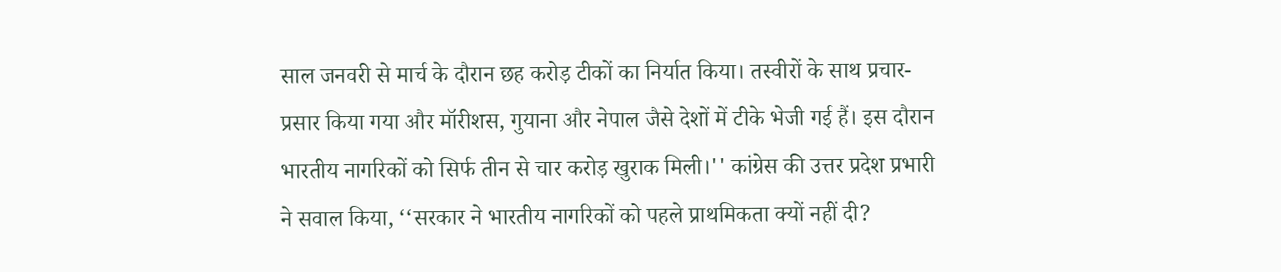साल जनवरी से मार्च के दौरान छह करोड़ टीकों का निर्यात किया। तस्वीरों के साथ प्रचार-प्रसार किया गया और मॉरीशस, गुयाना और नेपाल जैसे देशों में टीके भेजी गई हैं। इस दौरान भारतीय नागरिकों को सिर्फ तीन से चार करोड़ खुराक मिली।'' कांग्रेस की उत्तर प्रदेश प्रभारी ने सवाल किया, ‘‘सरकार ने भारतीय नागरिकों को पहले प्राथमिकता क्यों नहीं दी?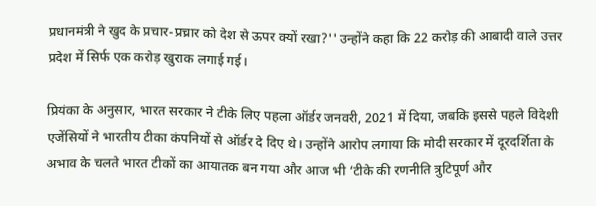प्रधानमंत्री ने खुद के प्रचार-प्रच्रार को देश से ऊपर क्यों रखा?'' उन्होंने कहा कि 22 करोड़ की आबादी वाले उत्तर प्रदेश में सिर्फ एक करोड़ खुराक लगाई गई।

प्रियंका के अनुसार, भारत सरकार ने टीके लिए पहला ऑर्डर जनवरी, 2021 में दिया, जबकि इससे पहले विदेशी एजेंसियों ने भारतीय टीका कंपनियों से ऑर्डर दे दिए थे। उन्होंने आरोप लगाया कि मोदी सरकार में दूरदर्शिता के अभाव के चलते भारत टीकों का आयातक बन गया और आज भी ‘टीके की रणनीति त्रुटिपूर्ण और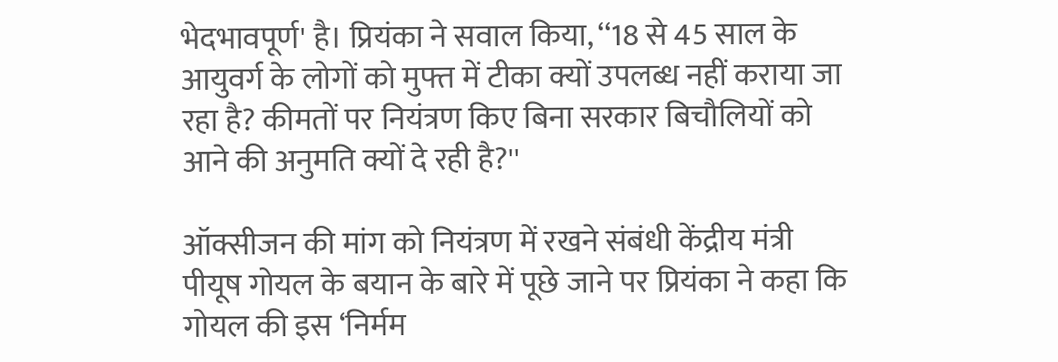भेदभावपूर्ण' है। प्रियंका ने सवाल किया, ‘‘18 से 45 साल के आयुवर्ग के लोगों को मुफ्त में टीका क्यों उपलब्ध नहीं कराया जा रहा है? कीमतों पर नियंत्रण किए बिना सरकार बिचौलियों को आने की अनुमति क्यों दे रही है?''

ऑक्सीजन की मांग को नियंत्रण में रखने संबंधी केंद्रीय मंत्री पीयूष गोयल के बयान के बारे में पूछे जाने पर प्रियंका ने कहा कि गोयल की इस ‘निर्मम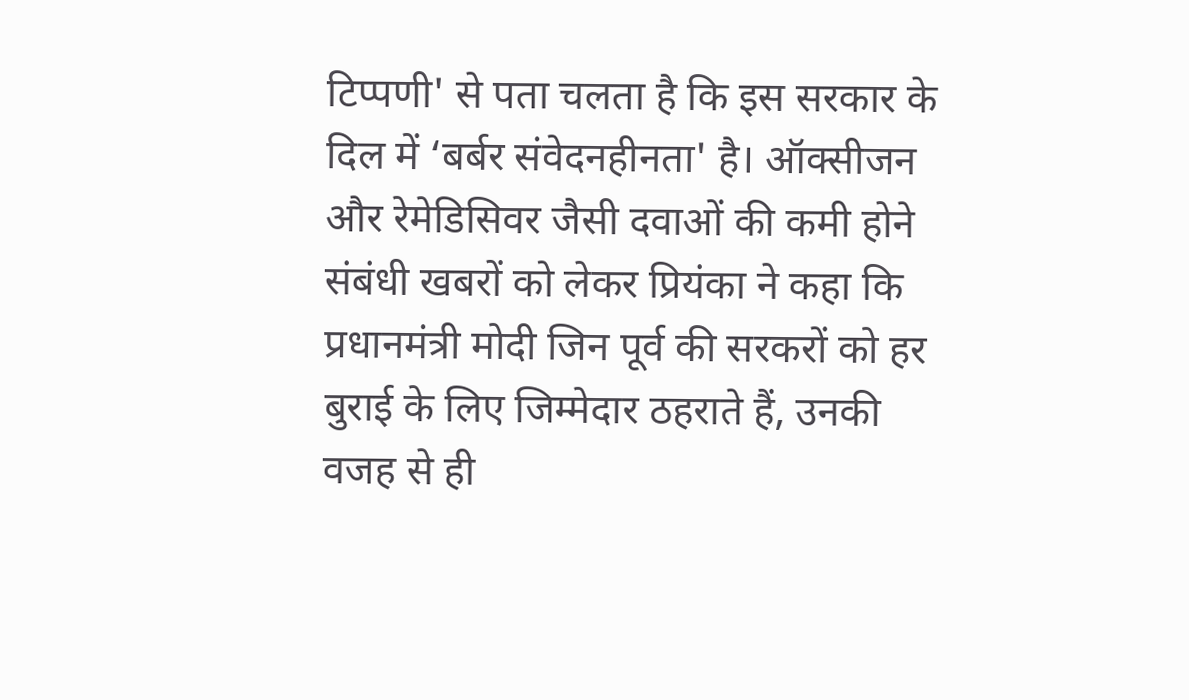टिप्पणी' से पता चलता है कि इस सरकार के दिल में ‘बर्बर संवेदनहीनता' है। ऑक्सीजन और रेमेडिसिवर जैसी दवाओं की कमी होने संबंधी खबरों को लेकर प्रियंका ने कहा कि प्रधानमंत्री मोदी जिन पूर्व की सरकरों को हर बुराई के लिए जिम्मेदार ठहराते हैं, उनकी वजह से ही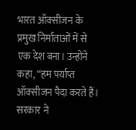भारत ऑक्सीजन के प्रमुख निर्माताओं में से एक देश बना। उन्होंने कहा, ‘‘हम पर्याप्त ऑक्सीजन पैदा करते हैं। सरकार ने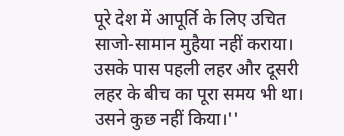पूरे देश में आपूर्ति के लिए उचित साजो-सामान मुहैया नहीं कराया। उसके पास पहली लहर और दूसरी लहर के बीच का पूरा समय भी था। उसने कुछ नहीं किया।''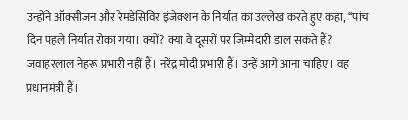उन्होंने ऑक्सीजन और रेमडेसिविर इंजेक्शन के निर्यात का उल्लेख करते हुए कहा, ‘‘पांच दिन पहले निर्यात रोका गया। क्यों? क्या वे दूसरों पर जिम्मेदारी डाल सकते हैं? जवाहरलाल नेहरू प्रभारी नहीं हैं। नरेंद्र मोदी प्रभारी हैं। उन्हें आगे आना चाहिए। वह प्रधानमंत्री हैं।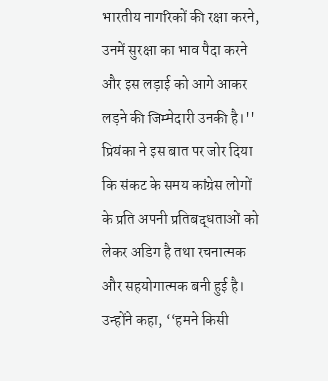भारतीय नागरिकों की रक्षा करने, उनमें सुरक्षा का भाव पैदा करने और इस लड़ाई को आगे आकर लड़ने की जिम्मेदारी उनकी है।'' प्रियंका ने इस बात पर जोर दिया कि संकट के समय कांग्रेस लोगों के प्रति अपनी प्रतिबद्धताओं को लेकर अडिग है तथा रचनात्मक और सहयोगात्मक बनी हुई है। उन्होंने कहा, ‘‘हमने किसी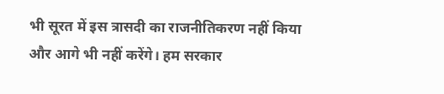भी सूरत में इस त्रासदी का राजनीतिकरण नहीं किया और आगे भी नहीं करेंगे। हम सरकार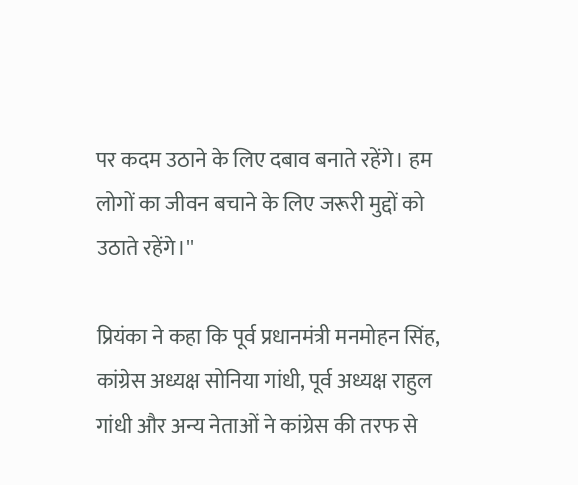पर कदम उठाने के लिए दबाव बनाते रहेंगे। हम लोगों का जीवन बचाने के लिए जरूरी मुद्दों को उठाते रहेंगे।''

प्रियंका ने कहा कि पूर्व प्रधानमंत्री मनमोहन सिंह, कांग्रेस अध्यक्ष सोनिया गांधी, पूर्व अध्यक्ष राहुल गांधी और अन्य नेताओं ने कांग्रेस की तरफ से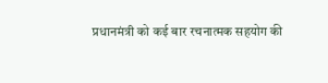प्रधानमंत्री को कई बार रचनात्मक सहयोग की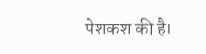पेशकश की है।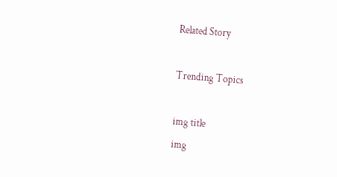Related Story

Trending Topics

img title
img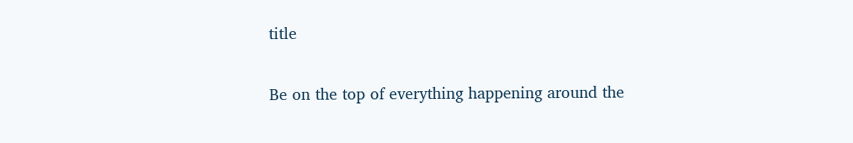title

Be on the top of everything happening around the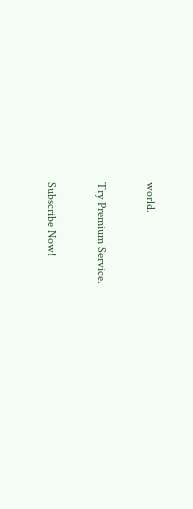world.

Try Premium Service.

Subscribe Now!